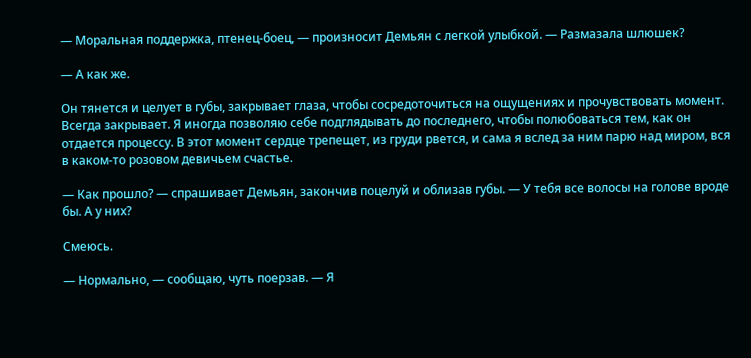— Моральная поддержка, птенец-боец, — произносит Демьян с легкой улыбкой. — Размазала шлюшек?

— А как же.

Он тянется и целует в губы, закрывает глаза, чтобы сосредоточиться на ощущениях и прочувствовать момент. Всегда закрывает. Я иногда позволяю себе подглядывать до последнего, чтобы полюбоваться тем, как он отдается процессу. В этот момент сердце трепещет, из груди рвется, и сама я вслед за ним парю над миром, вся в каком-то розовом девичьем счастье.

— Как прошло? — спрашивает Демьян, закончив поцелуй и облизав губы. — У тебя все волосы на голове вроде бы. А у них?

Смеюсь.

— Нормально, — сообщаю, чуть поерзав. — Я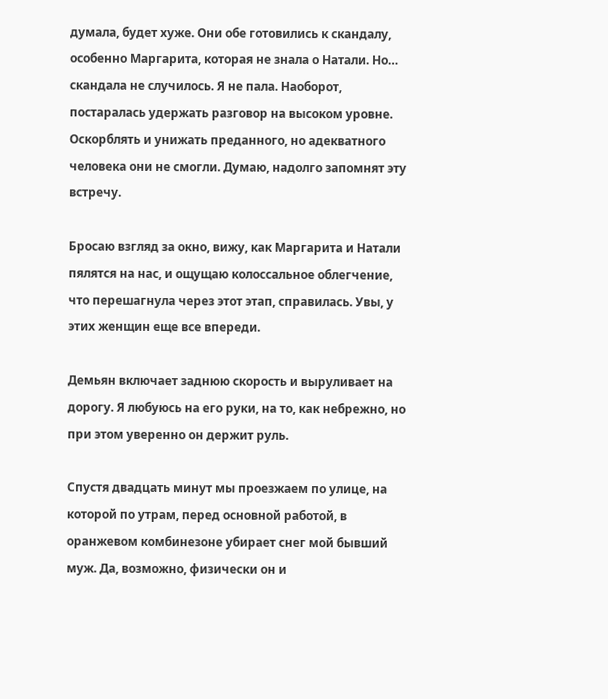думала, будет хуже. Они обе готовились к скандалу, особенно Маргарита, которая не знала о Натали. Но… скандала не случилось. Я не пала. Наоборот, постаралась удержать разговор на высоком уровне. Оскорблять и унижать преданного, но адекватного человека они не смогли. Думаю, надолго запомнят эту встречу.

Бросаю взгляд за окно, вижу, как Маргарита и Натали пялятся на нас, и ощущаю колоссальное облегчение, что перешагнула через этот этап, справилась. Увы, у этих женщин еще все впереди.

Демьян включает заднюю скорость и выруливает на дорогу. Я любуюсь на его руки, на то, как небрежно, но при этом уверенно он держит руль.

Спустя двадцать минут мы проезжаем по улице, на которой по утрам, перед основной работой, в оранжевом комбинезоне убирает снег мой бывший муж. Да, возможно, физически он и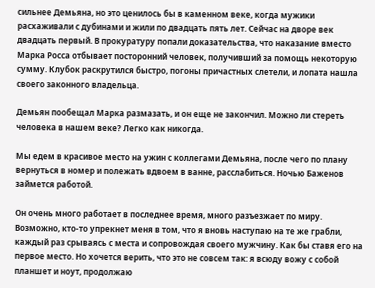сильнее Демьяна, но это ценилось бы в каменном веке, когда мужики расхаживали с дубинами и жили по двадцать пять лет. Сейчас на дворе век двадцать первый. В прокуратуру попали доказательства, что наказание вместо Марка Росса отбывает посторонний человек, получивший за помощь некоторую сумму. Клубок раскрутился быстро, погоны причастных слетели, и лопата нашла своего законного владельца.

Демьян пообещал Марка размазать, и он еще не закончил. Можно ли стереть человека в нашем веке? Легко как никогда.

Мы едем в красивое место на ужин с коллегами Демьяна, после чего по плану вернуться в номер и полежать вдвоем в ванне, расслабиться. Ночью Баженов займется работой.

Он очень много работает в последнее время, много разъезжает по миру. Возможно, кто-то упрекнет меня в том, что я вновь наступаю на те же грабли, каждый раз срываясь с места и сопровождая своего мужчину. Как бы ставя его на первое место. Но хочется верить, что это не совсем так: я всюду вожу с собой планшет и ноут, продолжаю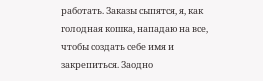работать. Заказы сыпятся, я, как голодная кошка, нападаю на все, чтобы создать себе имя и закрепиться. Заодно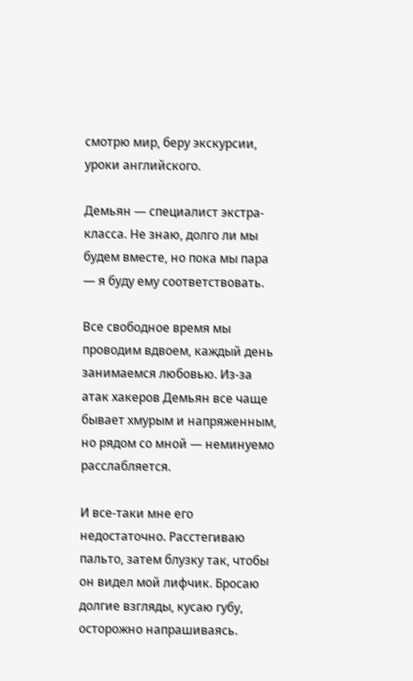смотрю мир, беру экскурсии, уроки английского.

Демьян — специалист экстра-класса. Не знаю, долго ли мы будем вместе, но пока мы пара — я буду ему соответствовать.

Все свободное время мы проводим вдвоем, каждый день занимаемся любовью. Из-за атак хакеров Демьян все чаще бывает хмурым и напряженным, но рядом со мной — неминуемо расслабляется.

И все-таки мне его недостаточно. Расстегиваю пальто, затем блузку так, чтобы он видел мой лифчик. Бросаю долгие взгляды, кусаю губу, осторожно напрашиваясь.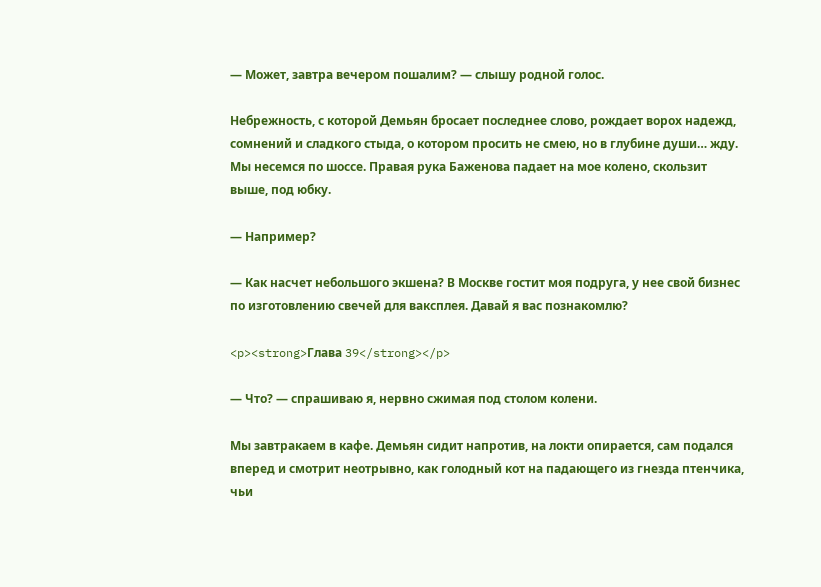— Может, завтра вечером пошалим? — слышу родной голос.

Небрежность, с которой Демьян бросает последнее слово, рождает ворох надежд, сомнений и сладкого стыда, о котором просить не смею, но в глубине души… жду. Мы несемся по шоссе. Правая рука Баженова падает на мое колено, скользит выше, под юбку.

— Например?

— Как насчет небольшого экшена? В Москве гостит моя подруга, у нее свой бизнес по изготовлению свечей для ваксплея. Давай я вас познакомлю?

<p><strong>Глава 39</strong></p>

— Что? — спрашиваю я, нервно сжимая под столом колени.

Мы завтракаем в кафе. Демьян сидит напротив, на локти опирается, сам подался вперед и смотрит неотрывно, как голодный кот на падающего из гнезда птенчика, чьи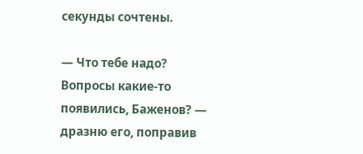секунды сочтены.

— Что тебе надо? Вопросы какие-то появились, Баженов? — дразню его, поправив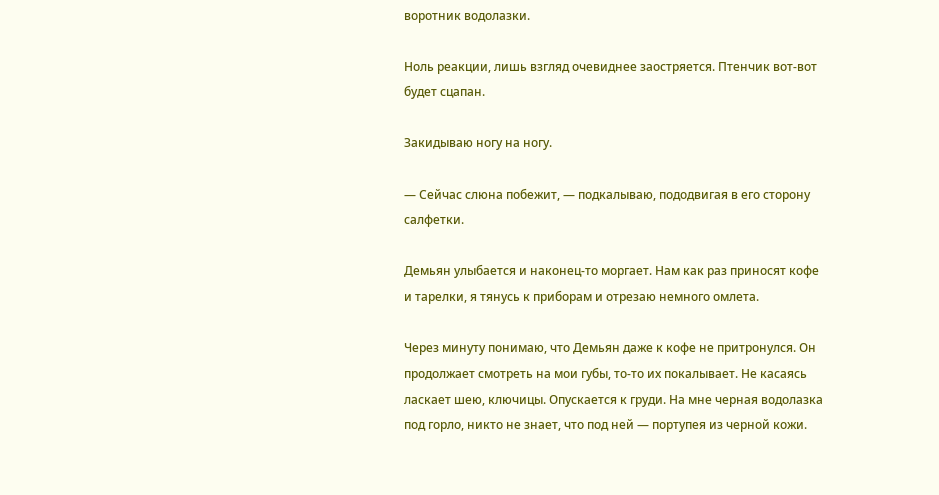воротник водолазки.

Ноль реакции, лишь взгляд очевиднее заостряется. Птенчик вот-вот будет сцапан.

Закидываю ногу на ногу.

— Сейчас слюна побежит, — подкалываю, пододвигая в его сторону салфетки.

Демьян улыбается и наконец-то моргает. Нам как раз приносят кофе и тарелки, я тянусь к приборам и отрезаю немного омлета.

Через минуту понимаю, что Демьян даже к кофе не притронулся. Он продолжает смотреть на мои губы, то-то их покалывает. Не касаясь ласкает шею, ключицы. Опускается к груди. На мне черная водолазка под горло, никто не знает, что под ней — портупея из черной кожи.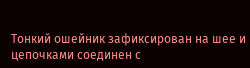Тонкий ошейник зафиксирован на шее и цепочками соединен с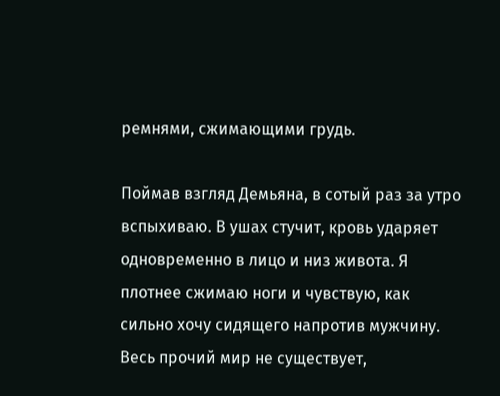ремнями, сжимающими грудь.

Поймав взгляд Демьяна, в сотый раз за утро вспыхиваю. В ушах стучит, кровь ударяет одновременно в лицо и низ живота. Я плотнее сжимаю ноги и чувствую, как сильно хочу сидящего напротив мужчину. Весь прочий мир не существует,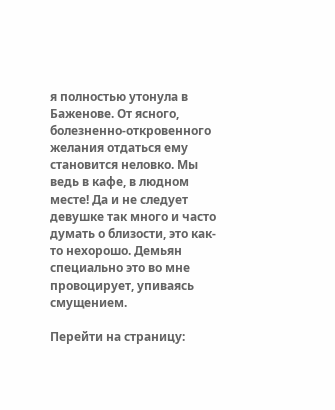я полностью утонула в Баженове. От ясного, болезненно-откровенного желания отдаться ему становится неловко. Мы ведь в кафе, в людном месте! Да и не следует девушке так много и часто думать о близости, это как-то нехорошо. Демьян специально это во мне провоцирует, упиваясь смущением.

Перейти на страницу: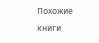Похожие книги